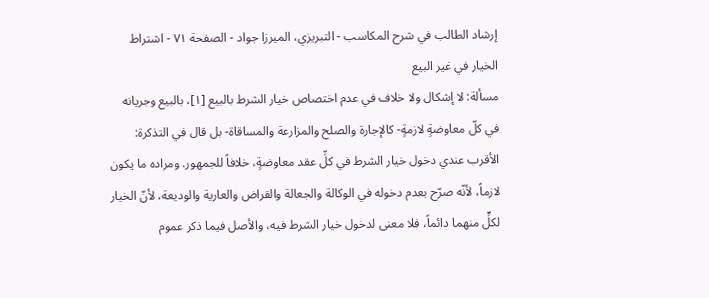إرشاد الطالب في شرح المكاسب - التبريزي، الميرزا جواد - الصفحة ٧١ - اشتراط الخيار في غير البيع
مسألة: لا إشكال ولا خلاف في عدم اختصاص خيار الشرط بالبيع [١]، بالبيع وجريانه في كلّ معاوضةٍ لازمةٍ- كالإجارة والصلح والمزارعة والمساقاة- بل قال في التذكرة: الأقرب عندي دخول خيار الشرط في كلِّ عقد معاوضةٍ، خلافاً للجمهور. ومراده ما يكون لازماً، لأنّه صرّح بعدم دخوله في الوكالة والجعالة والقراض والعارية والوديعة، لأنّ الخيار لكلٍّ منهما دائماً، فلا معنى لدخول خيار الشرط فيه، والأصل فيما ذكر عموم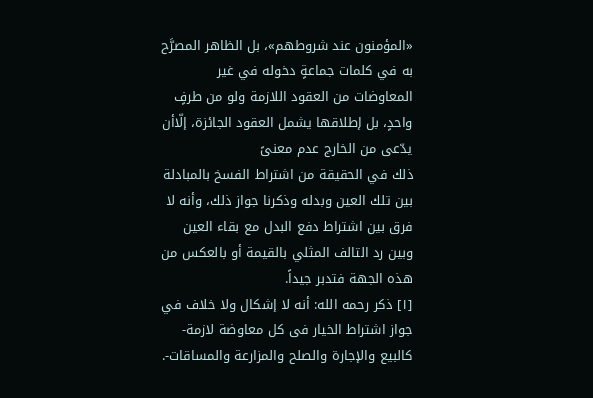«المؤمنون عند شروطهم»، بل الظاهر المصرَّح به في كلمات جماعةٍ دخوله في غير المعاوضات من العقود اللازمة ولو من طرفٍ واحدٍ، بل إطلاقها يشمل العقود الجائزة، إلّاأن يدّعى من الخارج عدم معنىً
ذلك في الحقيقة من اشتراط الفسخ بالمبادلة بين تلك العين وبدله وذكرنا جواز ذلك، وأنه لا فرق بين اشتراط دفع البدل مع بقاء العين وبين رد التالف المثلي بالقيمة أو بالعكس من هذه الجهة فتدبر جيداً.
[١] ذكر رحمه الله: أنه لا إشكال ولا خلاف في جواز اشتراط الخيار فى كل معاوضة لازمة- كالبيع والإجارة والصلح والمزارعة والمساقات-.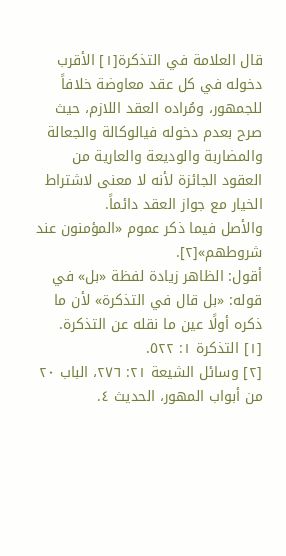قال العلامة في التذكرة[١] الأقرب دخوله في كل عقد معاوضة خلافاً للجمهور، ومُراده العقد اللازم، حيث صرح بعدم دخوله فيالوكالة والجعالة والمضاربة والوديعة والعارية من العقود الجائزة لأنه لا معنى لاشتراط الخيار مع جواز العقد دائماً.
والأصل فيما ذكر عموم «المؤمنون عند شروطهم»[٢].
أقول: الظاهر زيادة لفظة «بل» في قوله: «بل قال في التذكرة» لأن ما ذكره أولًا عين ما نقله عن التذكرة.
[١] التذكرة ١: ٥٢٢.
[٢] وسائل الشيعة ٢١: ٢٧٦، الباب ٢٠ من أبواب المهور، الحديث ٤.